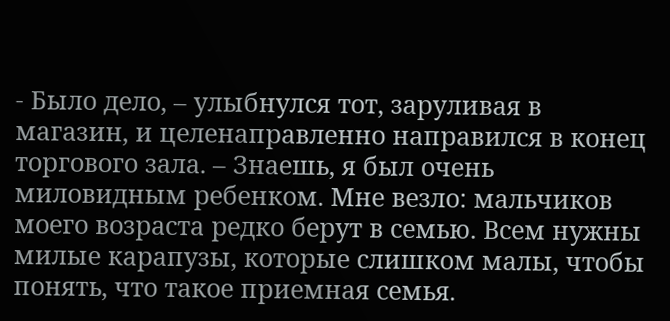- Было дело, – улыбнулся тот, заруливая в магазин, и целенаправленно направился в конец торгового зала. – Знаешь, я был очень миловидным ребенком. Мне везло: мальчиков моего возраста редко берут в семью. Всем нужны милые карапузы, которые слишком малы, чтобы понять, что такое приемная семья.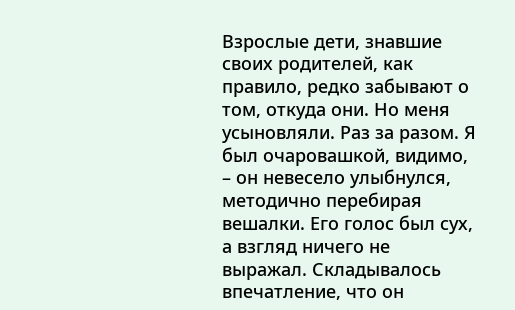Взрослые дети, знавшие своих родителей, как правило, редко забывают о том, откуда они. Но меня усыновляли. Раз за разом. Я был очаровашкой, видимо, – он невесело улыбнулся, методично перебирая вешалки. Его голос был сух, а взгляд ничего не выражал. Складывалось впечатление, что он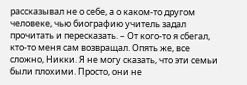рассказывал не о себе, а о каком-то другом человеке, чью биографию учитель задал прочитать и пересказать. – От кого-то я сбегал, кто-то меня сам возвращал. Опять же, все сложно, Никки. Я не могу сказать, что эти семьи были плохими. Просто, они не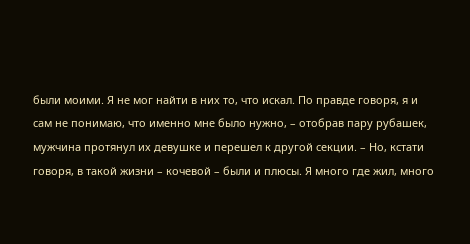были моими. Я не мог найти в них то, что искал. По правде говоря, я и сам не понимаю, что именно мне было нужно, – отобрав пару рубашек, мужчина протянул их девушке и перешел к другой секции. – Но, кстати говоря, в такой жизни – кочевой – были и плюсы. Я много где жил, много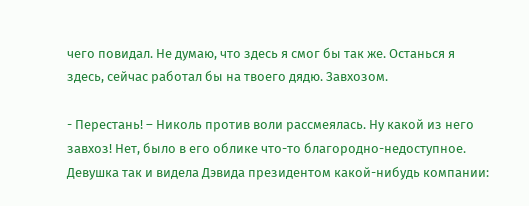чего повидал. Не думаю, что здесь я смог бы так же. Останься я здесь, сейчас работал бы на твоего дядю. Завхозом.

- Перестань! – Николь против воли рассмеялась. Ну какой из него завхоз! Нет, было в его облике что-то благородно-недоступное. Девушка так и видела Дэвида президентом какой-нибудь компании: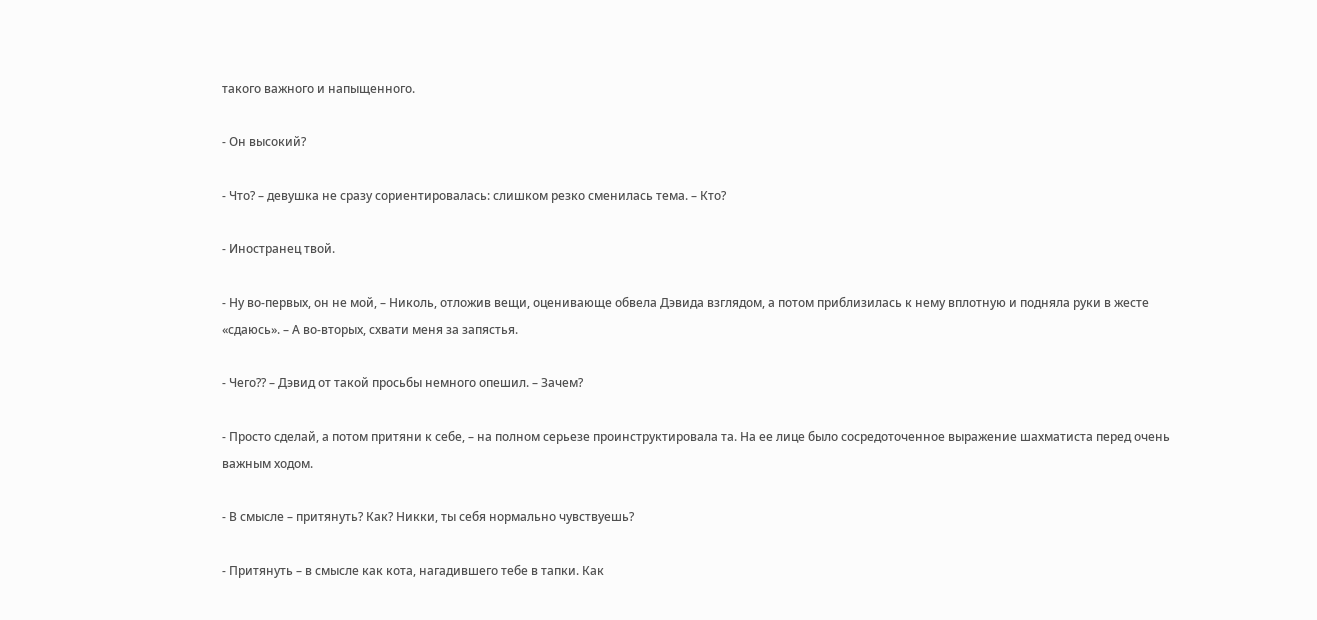такого важного и напыщенного.

- Он высокий?

- Что? – девушка не сразу сориентировалась: слишком резко сменилась тема. – Кто?

- Иностранец твой.

- Ну во-первых, он не мой, – Николь, отложив вещи, оценивающе обвела Дэвида взглядом, а потом приблизилась к нему вплотную и подняла руки в жесте «сдаюсь». – А во-вторых, схвати меня за запястья.

- Чего?? – Дэвид от такой просьбы немного опешил. – Зачем?

- Просто сделай, а потом притяни к себе, – на полном серьезе проинструктировала та. На ее лице было сосредоточенное выражение шахматиста перед очень важным ходом.

- В смысле – притянуть? Как? Никки, ты себя нормально чувствуешь?

- Притянуть – в смысле как кота, нагадившего тебе в тапки. Как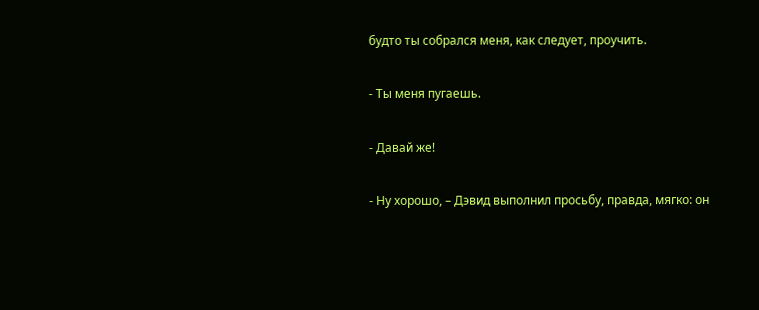будто ты собрался меня, как следует, проучить.

- Ты меня пугаешь.

- Давай же!

- Ну хорошо, – Дэвид выполнил просьбу, правда, мягко: он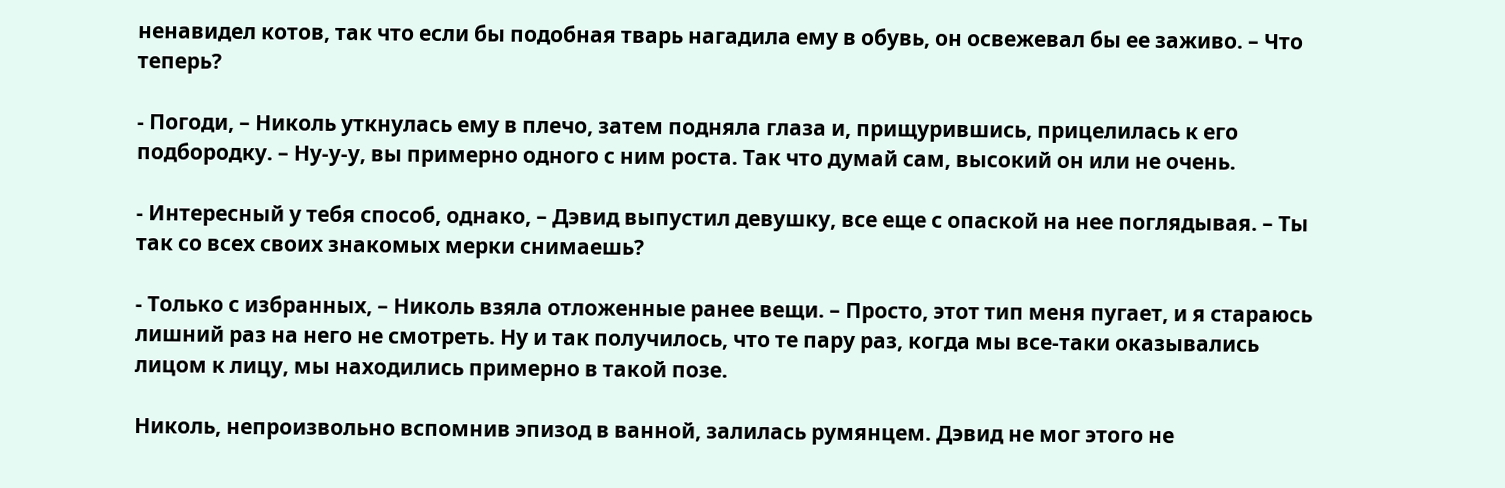ненавидел котов, так что если бы подобная тварь нагадила ему в обувь, он освежевал бы ее заживо. – Что теперь?

- Погоди, – Николь уткнулась ему в плечо, затем подняла глаза и, прищурившись, прицелилась к его подбородку. – Ну-у-у, вы примерно одного с ним роста. Так что думай сам, высокий он или не очень.

- Интересный у тебя способ, однако, – Дэвид выпустил девушку, все еще с опаской на нее поглядывая. – Ты так со всех своих знакомых мерки снимаешь?

- Только с избранных, – Николь взяла отложенные ранее вещи. – Просто, этот тип меня пугает, и я стараюсь лишний раз на него не смотреть. Ну и так получилось, что те пару раз, когда мы все-таки оказывались лицом к лицу, мы находились примерно в такой позе.

Николь, непроизвольно вспомнив эпизод в ванной, залилась румянцем. Дэвид не мог этого не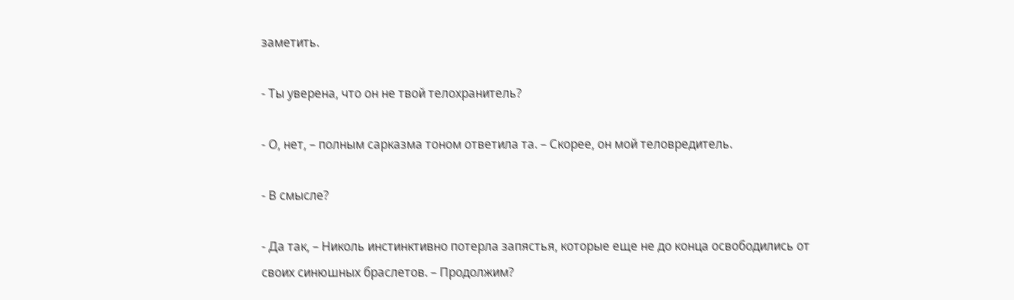заметить.

- Ты уверена, что он не твой телохранитель?

- О, нет, – полным сарказма тоном ответила та. – Скорее, он мой теловредитель.

- В смысле?

- Да так, – Николь инстинктивно потерла запястья, которые еще не до конца освободились от своих синюшных браслетов. – Продолжим?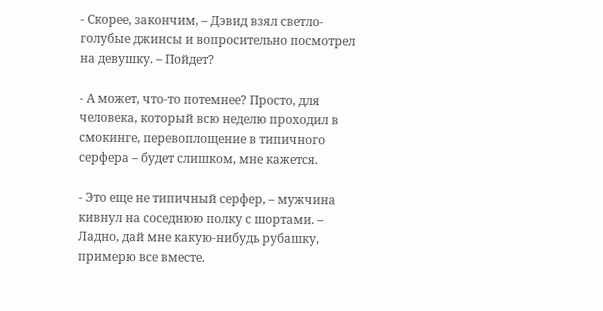- Скорее, закончим, – Дэвид взял светло-голубые джинсы и вопросительно посмотрел на девушку. – Пойдет?

- А может, что-то потемнее? Просто, для человека, который всю неделю проходил в смокинге, перевоплощение в типичного серфера – будет слишком, мне кажется.

- Это еще не типичный серфер, – мужчина кивнул на соседнюю полку с шортами. – Ладно, дай мне какую-нибудь рубашку, примерю все вместе.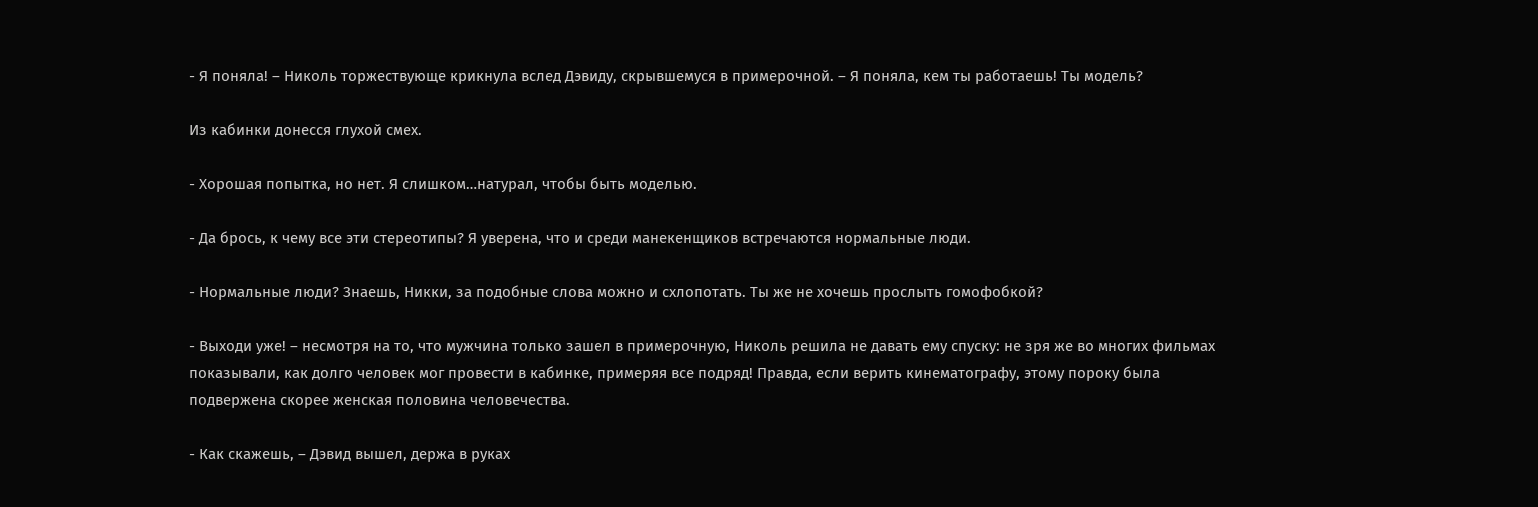- Я поняла! – Николь торжествующе крикнула вслед Дэвиду, скрывшемуся в примерочной. – Я поняла, кем ты работаешь! Ты модель?

Из кабинки донесся глухой смех.

- Хорошая попытка, но нет. Я слишком…натурал, чтобы быть моделью.

- Да брось, к чему все эти стереотипы? Я уверена, что и среди манекенщиков встречаются нормальные люди.

- Нормальные люди? Знаешь, Никки, за подобные слова можно и схлопотать. Ты же не хочешь прослыть гомофобкой?

- Выходи уже! – несмотря на то, что мужчина только зашел в примерочную, Николь решила не давать ему спуску: не зря же во многих фильмах показывали, как долго человек мог провести в кабинке, примеряя все подряд! Правда, если верить кинематографу, этому пороку была подвержена скорее женская половина человечества.

- Как скажешь, – Дэвид вышел, держа в руках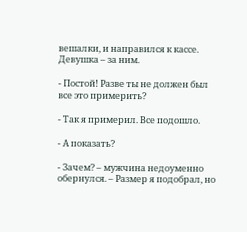вешалки, и направился к кассе. Девушка – за ним.

- Постой! Разве ты не должен был все это примерить?

- Так я примерил. Все подошло.

- А показать?

- Зачем? – мужчина недоуменно обернулся. – Размер я подобрал, но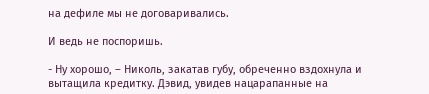на дефиле мы не договаривались.

И ведь не поспоришь.

- Ну хорошо, – Николь, закатав губу, обреченно вздохнула и вытащила кредитку. Дэвид, увидев нацарапанные на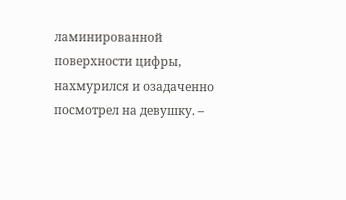ламинированной поверхности цифры, нахмурился и озадаченно посмотрел на девушку. –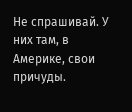Не спрашивай. У них там, в Америке, свои причуды.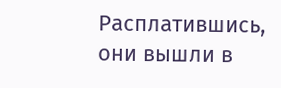Расплатившись, они вышли в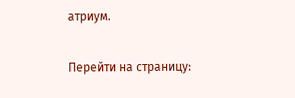атриум.

Перейти на страницу: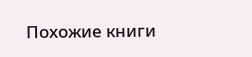Похожие книги